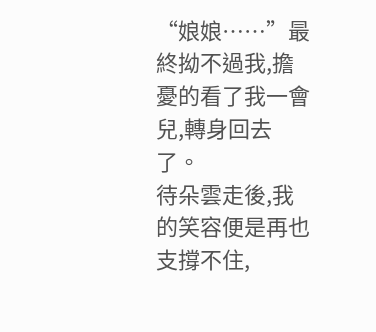“娘娘……”最終拗不過我,擔憂的看了我一會兒,轉身回去了。
待朵雲走後,我的笑容便是再也支撐不住,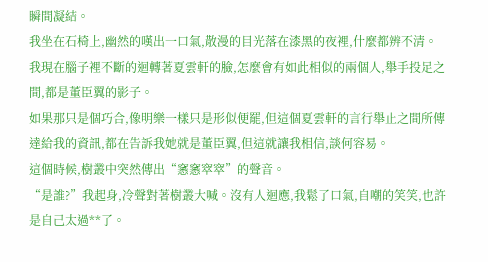瞬間凝結。
我坐在石椅上,幽然的嘆出一口氣,散漫的目光落在漆黑的夜裡,什麼都辨不清。
我現在腦子裡不斷的迴轉著夏雲軒的臉,怎麼會有如此相似的兩個人,舉手投足之間,都是董臣翼的影子。
如果那只是個巧合,像明樂一樣只是形似便罷,但這個夏雲軒的言行舉止之間所傳達給我的資訊,都在告訴我她就是董臣翼,但這就讓我相信,談何容易。
這個時候,樹叢中突然傳出“窸窸窣窣”的聲音。
“是誰?”我起身,冷聲對著樹叢大喊。沒有人迴應,我鬆了口氣,自嘲的笑笑,也許是自己太過**了。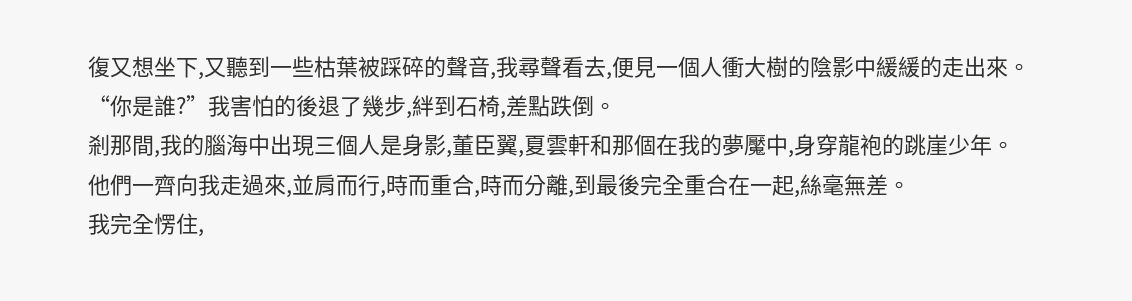復又想坐下,又聽到一些枯葉被踩碎的聲音,我尋聲看去,便見一個人衝大樹的陰影中緩緩的走出來。
“你是誰?”我害怕的後退了幾步,絆到石椅,差點跌倒。
剎那間,我的腦海中出現三個人是身影,董臣翼,夏雲軒和那個在我的夢魘中,身穿龍袍的跳崖少年。
他們一齊向我走過來,並肩而行,時而重合,時而分離,到最後完全重合在一起,絲毫無差。
我完全愣住,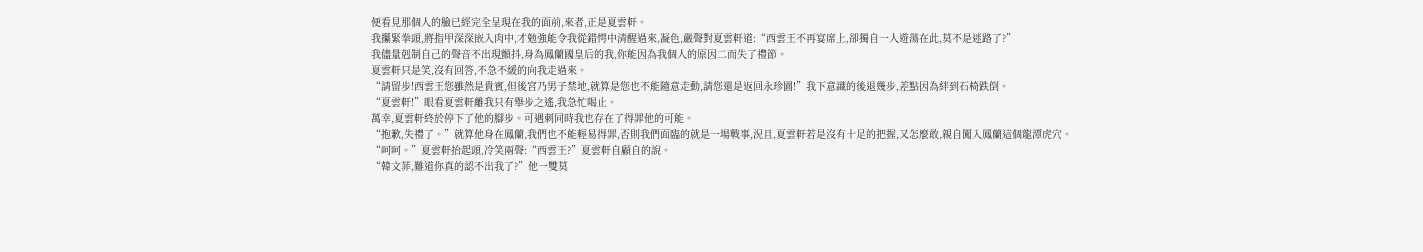便看見那個人的臉已經完全呈現在我的面前,來者,正是夏雲軒。
我攥緊拳頭,將指甲深深嵌入肉中,才勉強能令我從錯愕中清醒過來,凝色,嚴聲對夏雲軒道:“西雲王不再宴席上,卻獨自一人遊蕩在此,莫不是迷路了?”
我儘量剋制自己的聲音不出現顫抖,身為鳳蘭國皇后的我,你能因為我個人的原因二而失了禮節。
夏雲軒只是笑,沒有回答,不急不緩的向我走過來。
“請留步!西雲王您雖然是貴賓,但後宮乃男子禁地,就算是您也不能隨意走動,請您還是返回永珍園!”我下意識的後退幾步,差點因為絆到石椅跌倒。
“夏雲軒!”眼看夏雲軒離我只有舉步之遙,我急忙喝止。
萬幸,夏雲軒終於停下了他的腳步。可遇刺同時我也存在了得罪他的可能。
“抱歉,失禮了。”就算他身在鳳蘭,我們也不能輕易得罪,否則我們面臨的就是一場戰事,況且,夏雲軒若是沒有十足的把握,又怎麼敢,親自闖入鳳蘭這個龍潭虎穴。
“呵呵。”夏雲軒抬起頭,冷笑兩聲:“西雲王?”夏雲軒自顧自的說。
“韓文菲,難道你真的認不出我了?”他一雙莫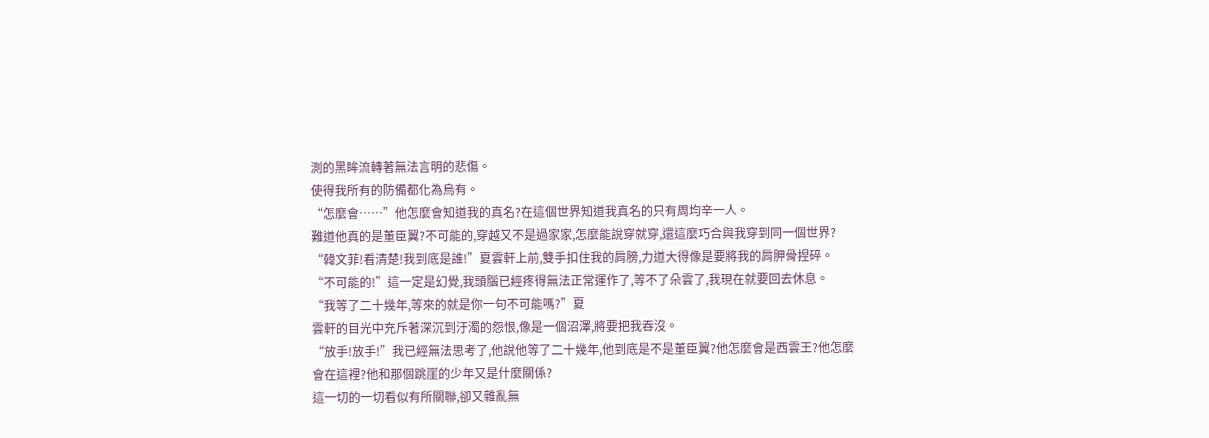測的黑眸流轉著無法言明的悲傷。
使得我所有的防備都化為烏有。
“怎麼會……”他怎麼會知道我的真名?在這個世界知道我真名的只有周均辛一人。
難道他真的是董臣翼?不可能的,穿越又不是過家家,怎麼能說穿就穿,還這麼巧合與我穿到同一個世界?
“韓文菲!看清楚!我到底是誰!”夏雲軒上前,雙手扣住我的肩膀,力道大得像是要將我的肩胛骨捏碎。
“不可能的!”這一定是幻覺,我頭腦已經疼得無法正常運作了,等不了朵雲了,我現在就要回去休息。
“我等了二十幾年,等來的就是你一句不可能嗎?”夏
雲軒的目光中充斥著深沉到汙濁的怨恨,像是一個沼澤,將要把我吞沒。
“放手!放手!”我已經無法思考了,他說他等了二十幾年,他到底是不是董臣翼?他怎麼會是西雲王?他怎麼會在這裡?他和那個跳崖的少年又是什麼關係?
這一切的一切看似有所關聯,卻又雜亂無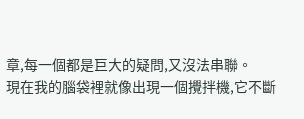章,每一個都是巨大的疑問,又沒法串聯。
現在我的腦袋裡就像出現一個攪拌機,它不斷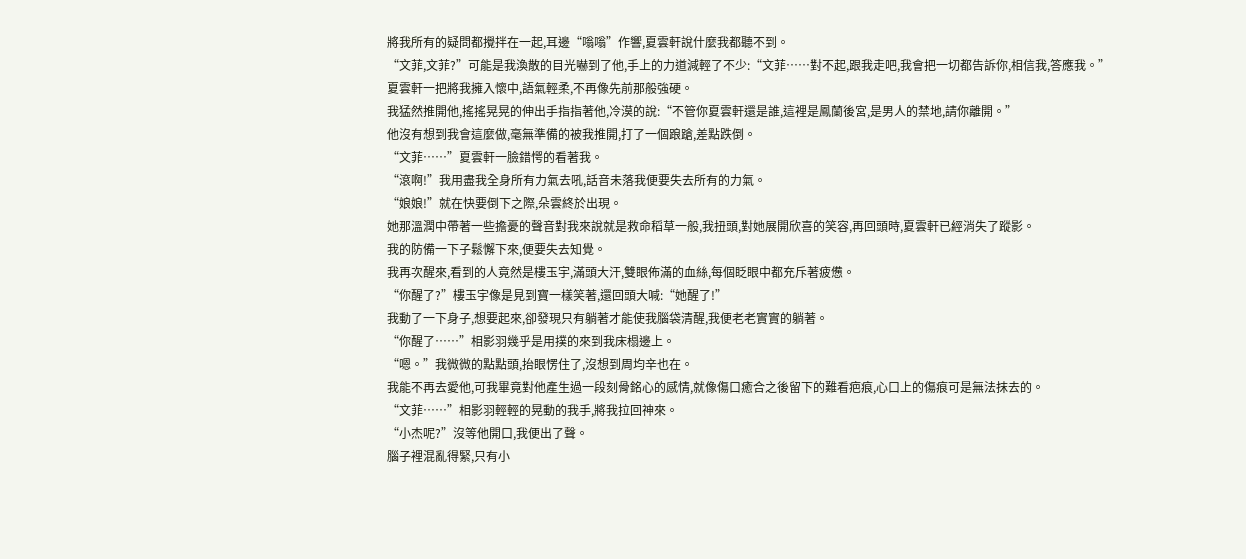將我所有的疑問都攪拌在一起,耳邊“嗡嗡”作響,夏雲軒說什麼我都聽不到。
“文菲,文菲?”可能是我渙散的目光嚇到了他,手上的力道減輕了不少:“文菲……對不起,跟我走吧,我會把一切都告訴你,相信我,答應我。”
夏雲軒一把將我擁入懷中,語氣輕柔,不再像先前那般強硬。
我猛然推開他,搖搖晃晃的伸出手指指著他,冷漠的說:“不管你夏雲軒還是誰,這裡是鳳蘭後宮,是男人的禁地,請你離開。”
他沒有想到我會這麼做,毫無準備的被我推開,打了一個踉蹌,差點跌倒。
“文菲……”夏雲軒一臉錯愕的看著我。
“滾啊!”我用盡我全身所有力氣去吼,話音未落我便要失去所有的力氣。
“娘娘!”就在快要倒下之際,朵雲終於出現。
她那溫潤中帶著一些擔憂的聲音對我來說就是救命稻草一般,我扭頭,對她展開欣喜的笑容,再回頭時,夏雲軒已經消失了蹤影。
我的防備一下子鬆懈下來,便要失去知覺。
我再次醒來,看到的人竟然是樓玉宇,滿頭大汗,雙眼佈滿的血絲,每個眨眼中都充斥著疲憊。
“你醒了?”樓玉宇像是見到寶一樣笑著,還回頭大喊:“她醒了!”
我動了一下身子,想要起來,卻發現只有躺著才能使我腦袋清醒,我便老老實實的躺著。
“你醒了……”相影羽幾乎是用撲的來到我床榻邊上。
“嗯。”我微微的點點頭,抬眼愣住了,沒想到周均辛也在。
我能不再去愛他,可我畢竟對他產生過一段刻骨銘心的感情,就像傷口癒合之後留下的難看疤痕,心口上的傷痕可是無法抹去的。
“文菲……”相影羽輕輕的晃動的我手,將我拉回神來。
“小杰呢?”沒等他開口,我便出了聲。
腦子裡混亂得緊,只有小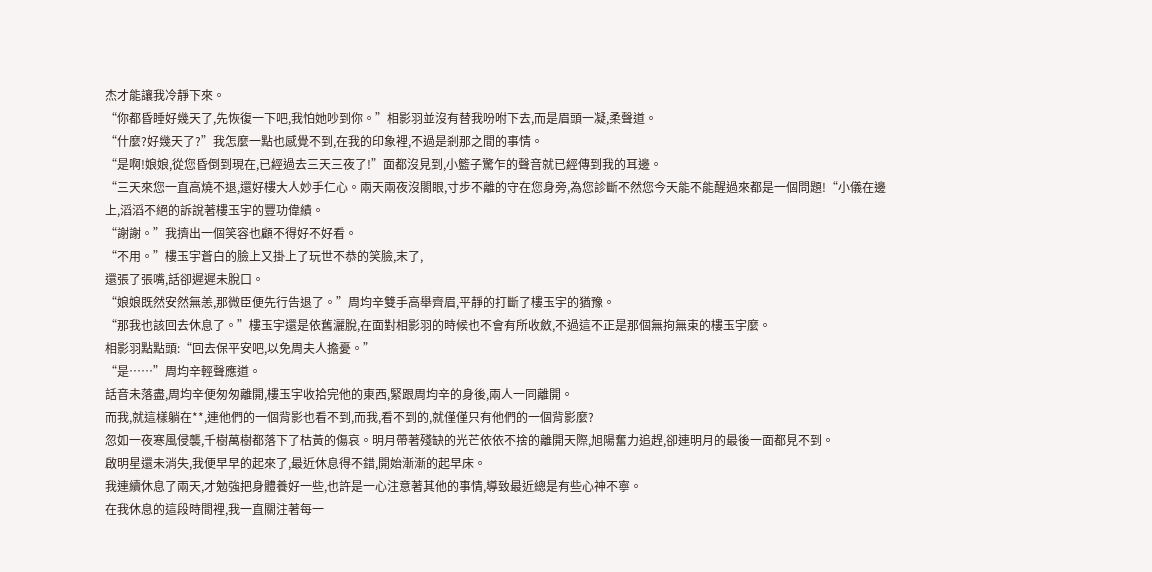杰才能讓我冷靜下來。
“你都昏睡好幾天了,先恢復一下吧,我怕她吵到你。”相影羽並沒有替我吩咐下去,而是眉頭一凝,柔聲道。
“什麼?好幾天了?”我怎麼一點也感覺不到,在我的印象裡,不過是剎那之間的事情。
“是啊!娘娘,從您昏倒到現在,已經過去三天三夜了!”面都沒見到,小籃子驚乍的聲音就已經傳到我的耳邊。
“三天來您一直高燒不退,還好樓大人妙手仁心。兩天兩夜沒閤眼,寸步不離的守在您身旁,為您診斷不然您今天能不能醒過來都是一個問題!“小儀在邊上,滔滔不絕的訴說著樓玉宇的豐功偉績。
“謝謝。”我擠出一個笑容也顧不得好不好看。
“不用。”樓玉宇蒼白的臉上又掛上了玩世不恭的笑臉,末了,
還張了張嘴,話卻遲遲未脫口。
“娘娘既然安然無恙,那微臣便先行告退了。”周均辛雙手高舉齊眉,平靜的打斷了樓玉宇的猶豫。
“那我也該回去休息了。”樓玉宇還是依舊灑脫,在面對相影羽的時候也不會有所收斂,不過這不正是那個無拘無束的樓玉宇麼。
相影羽點點頭:“回去保平安吧,以免周夫人擔憂。”
“是……”周均辛輕聲應道。
話音未落盡,周均辛便匆匆離開,樓玉宇收拾完他的東西,緊跟周均辛的身後,兩人一同離開。
而我,就這樣躺在**,連他們的一個背影也看不到,而我,看不到的,就僅僅只有他們的一個背影麼?
忽如一夜寒風侵襲,千樹萬樹都落下了枯黃的傷哀。明月帶著殘缺的光芒依依不捨的離開天際,旭陽奮力追趕,卻連明月的最後一面都見不到。
啟明星還未消失,我便早早的起來了,最近休息得不錯,開始漸漸的起早床。
我連續休息了兩天,才勉強把身體養好一些,也許是一心注意著其他的事情,導致最近總是有些心神不寧。
在我休息的這段時間裡,我一直關注著每一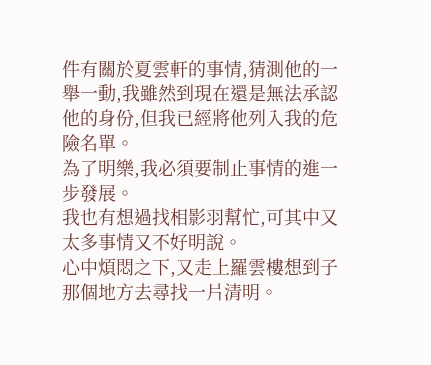件有關於夏雲軒的事情,猜測他的一舉一動,我雖然到現在還是無法承認他的身份,但我已經將他列入我的危險名單。
為了明樂,我必須要制止事情的進一步發展。
我也有想過找相影羽幫忙,可其中又太多事情又不好明說。
心中煩悶之下,又走上羅雲樓想到子那個地方去尋找一片清明。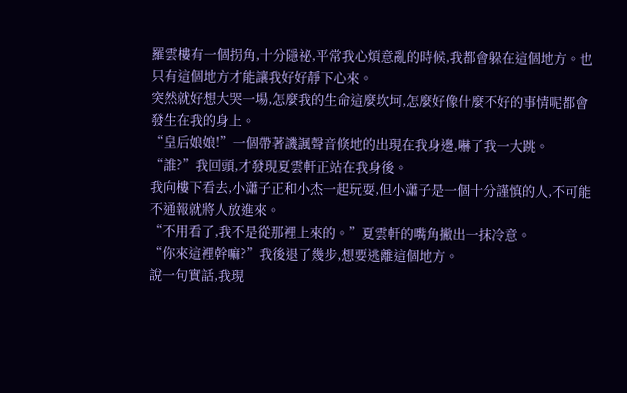羅雲樓有一個拐角,十分隱祕,平常我心煩意亂的時候,我都會躲在這個地方。也只有這個地方才能讓我好好靜下心來。
突然就好想大哭一場,怎麼我的生命這麼坎坷,怎麼好像什麼不好的事情呢都會發生在我的身上。
“皇后娘娘!”一個帶著譏諷聲音倏地的出現在我身邊,嚇了我一大跳。
“誰?”我回頭,才發現夏雲軒正站在我身後。
我向樓下看去,小瀟子正和小杰一起玩耍,但小瀟子是一個十分謹慎的人,不可能不通報就將人放進來。
“不用看了,我不是從那裡上來的。”夏雲軒的嘴角撇出一抹冷意。
“你來這裡幹嘛?”我後退了幾步,想要逃離這個地方。
說一句實話,我現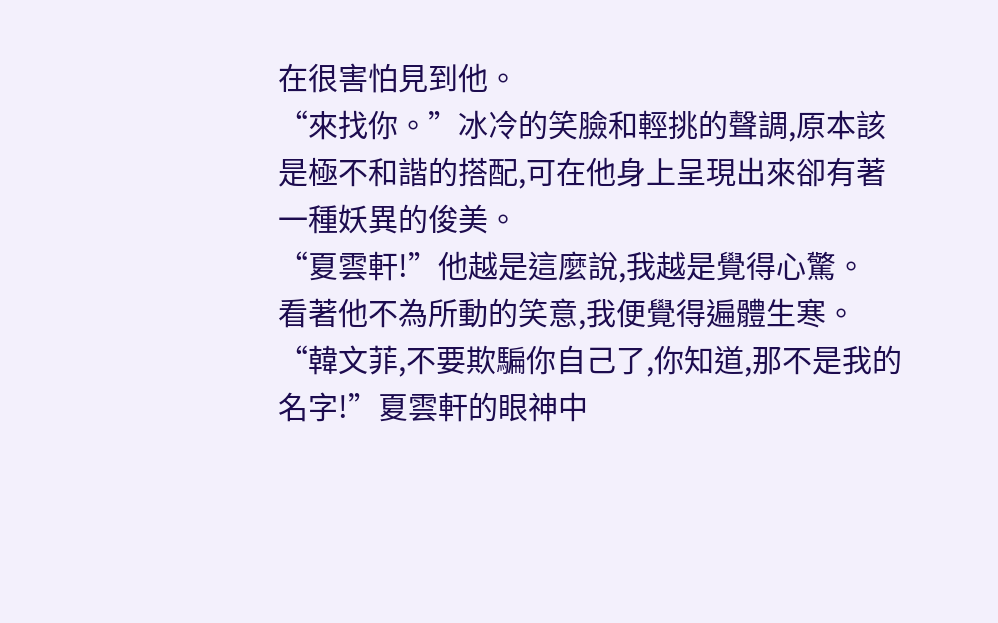在很害怕見到他。
“來找你。”冰冷的笑臉和輕挑的聲調,原本該是極不和諧的搭配,可在他身上呈現出來卻有著一種妖異的俊美。
“夏雲軒!”他越是這麼說,我越是覺得心驚。
看著他不為所動的笑意,我便覺得遍體生寒。
“韓文菲,不要欺騙你自己了,你知道,那不是我的名字!”夏雲軒的眼神中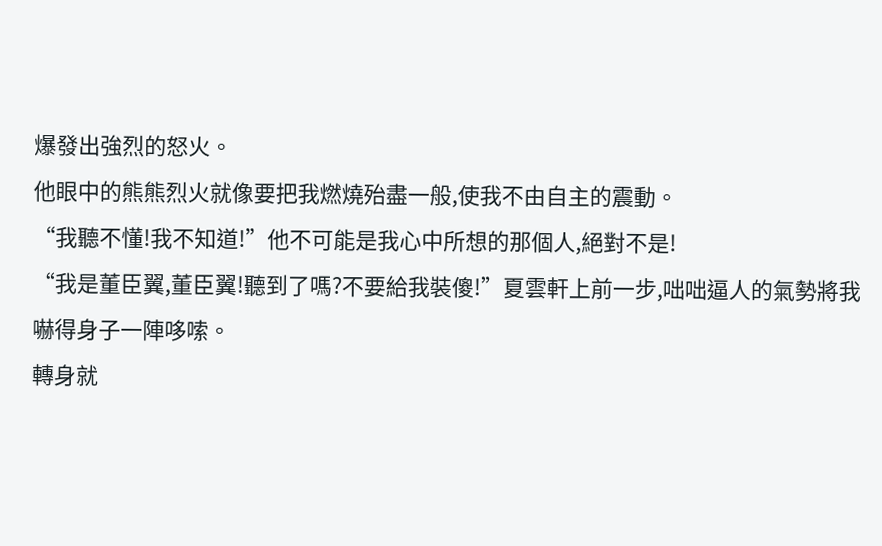爆發出強烈的怒火。
他眼中的熊熊烈火就像要把我燃燒殆盡一般,使我不由自主的震動。
“我聽不懂!我不知道!”他不可能是我心中所想的那個人,絕對不是!
“我是董臣翼,董臣翼!聽到了嗎?不要給我裝傻!”夏雲軒上前一步,咄咄逼人的氣勢將我嚇得身子一陣哆嗦。
轉身就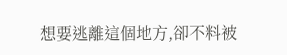想要逃離這個地方,卻不料被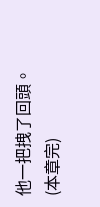他一把拽了回頭。
(本章完)